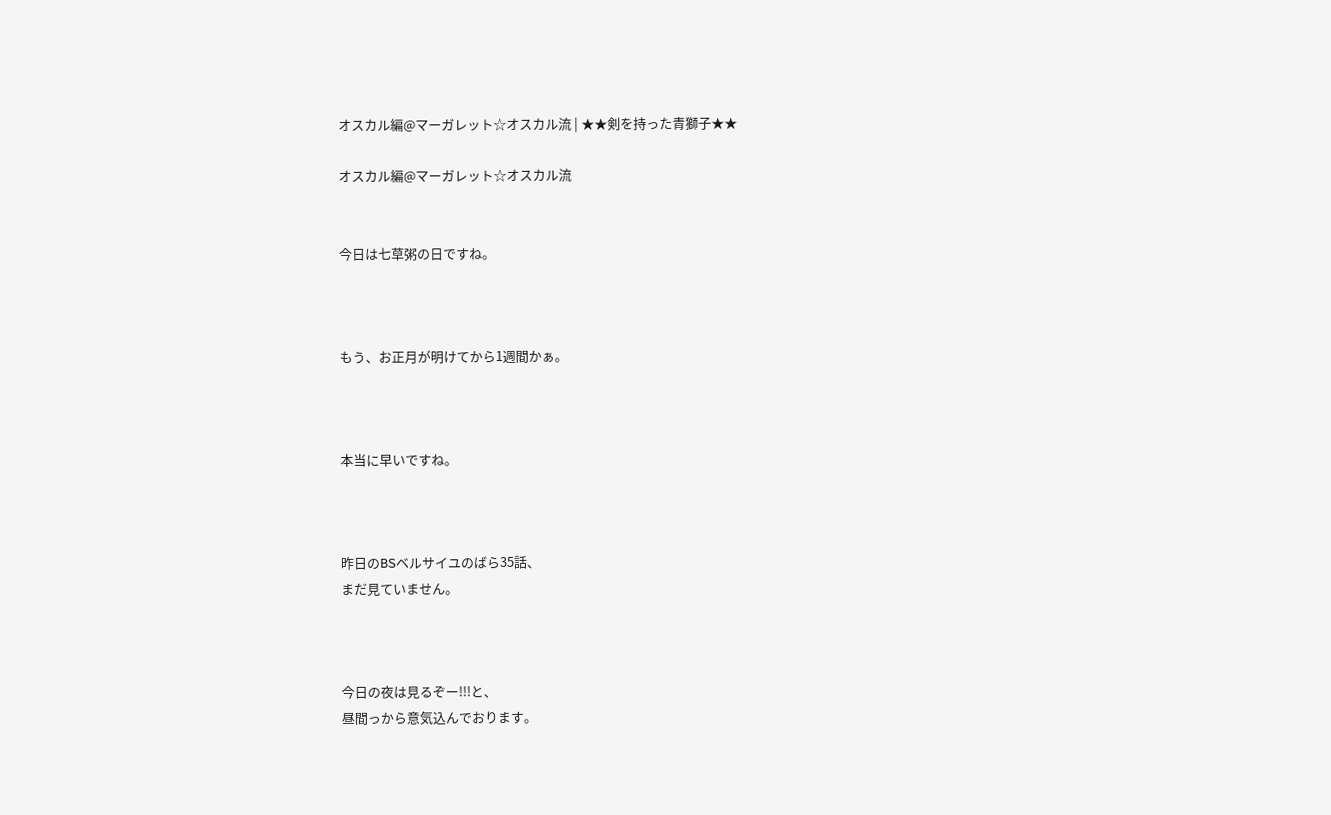オスカル編@マーガレット☆オスカル流 | ★★剣を持った青獅子★★

オスカル編@マーガレット☆オスカル流


今日は七草粥の日ですね。



もう、お正月が明けてから1週間かぁ。



本当に早いですね。



昨日のBSベルサイユのばら35話、
まだ見ていません。



今日の夜は見るぞー!!!と、
昼間っから意気込んでおります。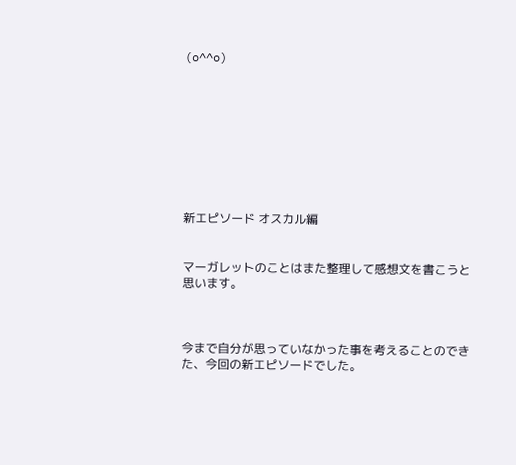(o^^o)









新エピソード オスカル編


マーガレットのことはまた整理して感想文を書こうと思います。



今まで自分が思っていなかった事を考えることのできた、今回の新エピソードでした。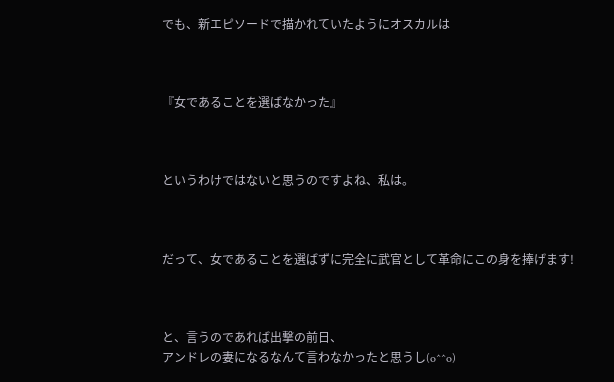でも、新エピソードで描かれていたようにオスカルは



『女であることを選ばなかった』



というわけではないと思うのですよね、私は。



だって、女であることを選ばずに完全に武官として革命にこの身を捧げます!



と、言うのであれば出撃の前日、
アンドレの妻になるなんて言わなかったと思うし(o^^o)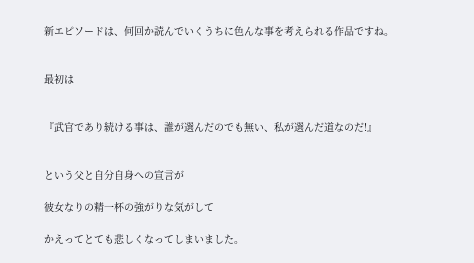新エピソードは、何回か読んでいくうちに色んな事を考えられる作品ですね。


最初は


『武官であり続ける事は、誰が選んだのでも無い、私が選んだ道なのだ!』


という父と自分自身への宣言が

彼女なりの精一杯の強がりな気がして

かえってとても悲しくなってしまいました。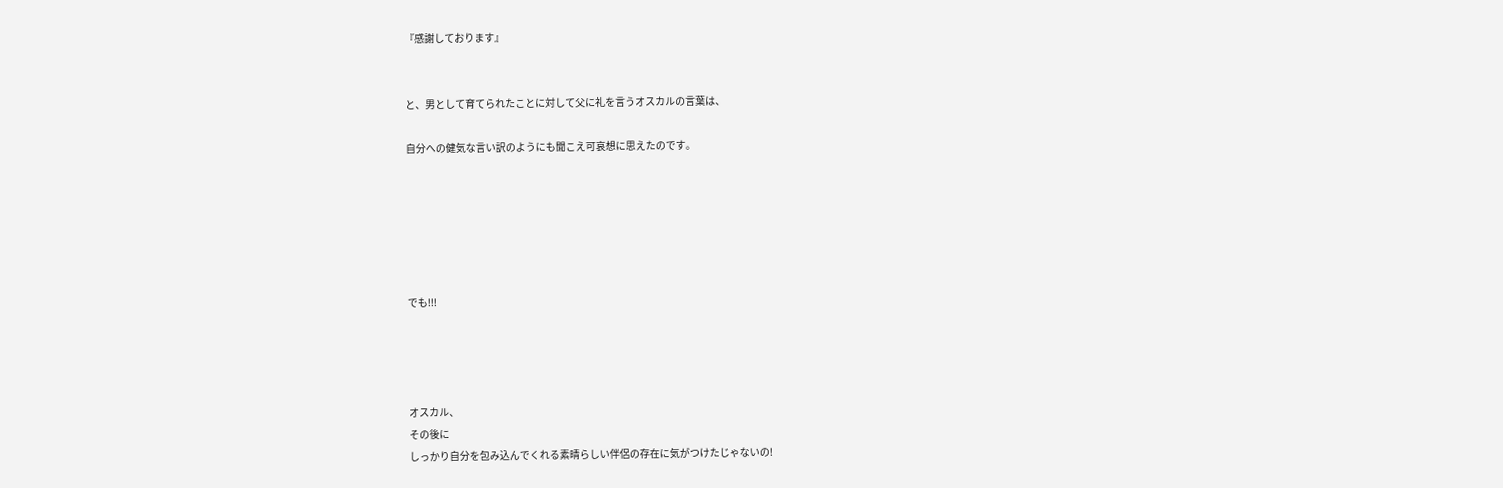『感謝しております』


と、男として育てられたことに対して父に礼を言うオスカルの言葉は、

自分への健気な言い訳のようにも聞こえ可哀想に思えたのです。






でも!!!




オスカル、
その後に
しっかり自分を包み込んでくれる素晴らしい伴侶の存在に気がつけたじゃないの!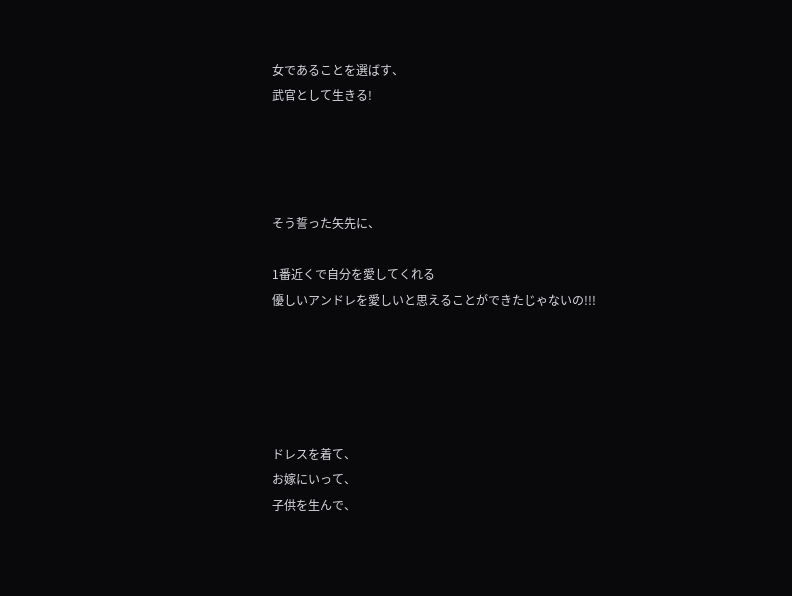女であることを選ばす、
武官として生きる!




そう誓った矢先に、

1番近くで自分を愛してくれる
優しいアンドレを愛しいと思えることができたじゃないの!!!





ドレスを着て、
お嫁にいって、
子供を生んで、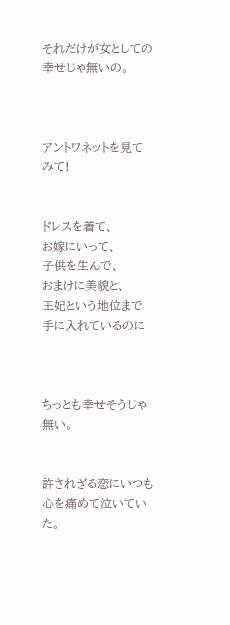それだけが女としての幸せじゃ無いの。



アントワネットを見てみて!


ドレスを着て、
お嫁にいって、
子供を生んで、
おまけに美貌と、
王妃という地位まで手に入れているのに



ちっとも幸せそうじゃ無い。


許されざる恋にいつも心を痛めて泣いていた。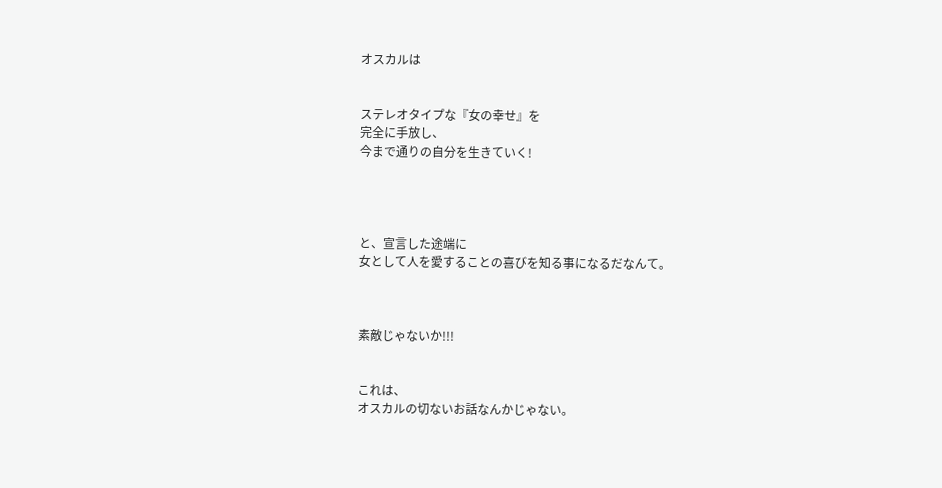オスカルは


ステレオタイプな『女の幸せ』を
完全に手放し、
今まで通りの自分を生きていく!




と、宣言した途端に
女として人を愛することの喜びを知る事になるだなんて。



素敵じゃないか!!!


これは、
オスカルの切ないお話なんかじゃない。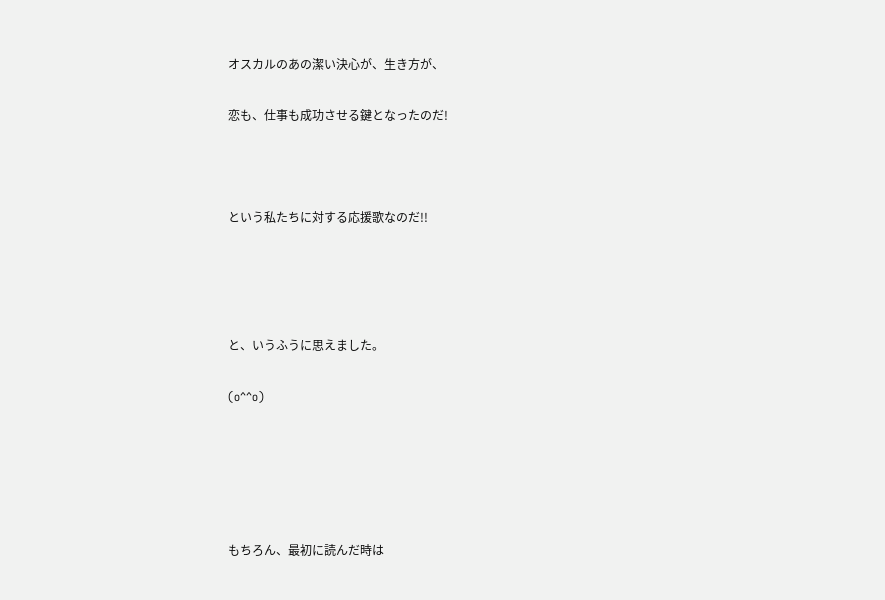オスカルのあの潔い決心が、生き方が、

恋も、仕事も成功させる鍵となったのだ!



という私たちに対する応援歌なのだ!!




と、いうふうに思えました。

(o^^o)





もちろん、最初に読んだ時は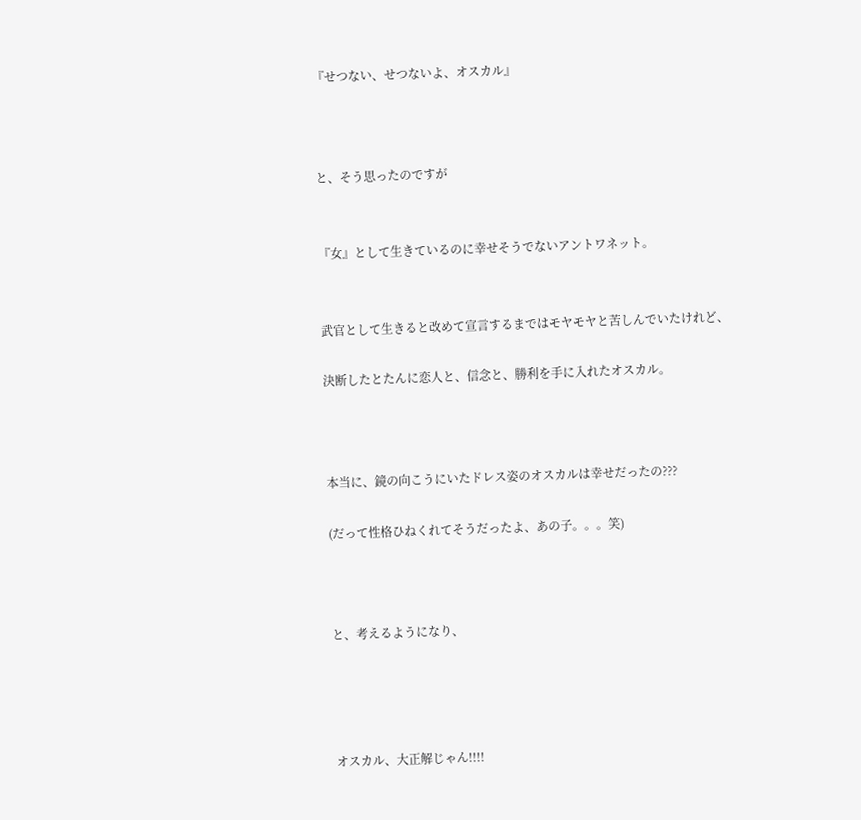『せつない、せつないよ、オスカル』



と、そう思ったのですが


『女』として生きているのに幸せそうでないアントワネット。


武官として生きると改めて宣言するまではモヤモヤと苦しんでいたけれど、

決断したとたんに恋人と、信念と、勝利を手に入れたオスカル。



本当に、鏡の向こうにいたドレス姿のオスカルは幸せだったの???

(だって性格ひねくれてそうだったよ、あの子。。。笑)



と、考えるようになり、




オスカル、大正解じゃん!!!!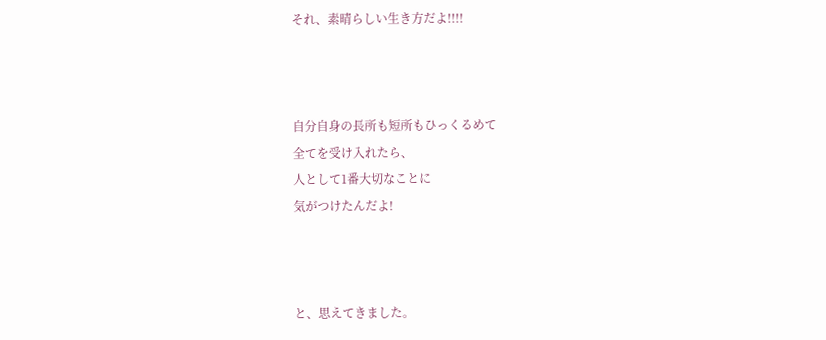それ、素晴らしい生き方だよ!!!!



自分自身の長所も短所もひっくるめて
全てを受け入れたら、
人として1番大切なことに
気がつけたんだよ!



と、思えてきました。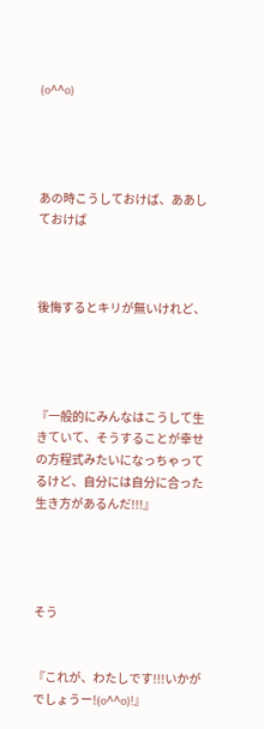(o^^o)




あの時こうしておけば、ああしておけば



後悔するとキリが無いけれど、




『一般的にみんなはこうして生きていて、そうすることが幸せの方程式みたいになっちゃってるけど、自分には自分に合った生き方があるんだ!!!』




そう


『これが、わたしです!!!いかがでしょうー!(o^^o)!』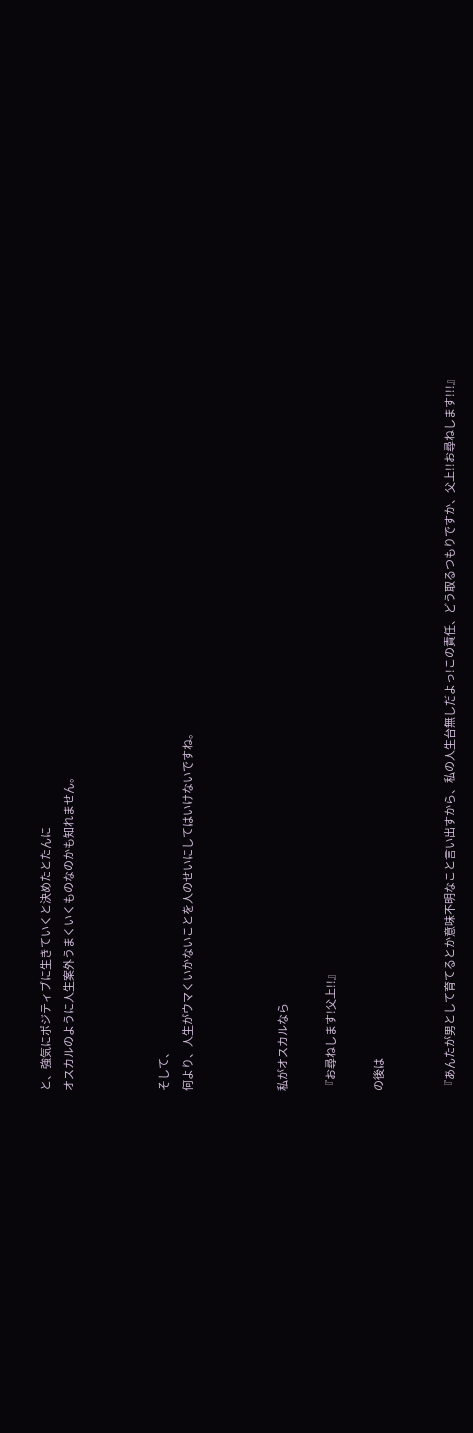と、強気にポジティブに生きていくと決めたとたんに
オスカルのように人生案外うまくいくものなのかも知れません。



そして、
何より、人生がウマくいかないことを人のせいにしてはいけないですね。



私がオスカルなら

『お尋ねします!父上!!』

の後は


『あんたが男として育てるとか意味不明なこと言い出すから、私の人生台無しだよっ!この責任、どう取るつもりですか、父上!!お尋ねします!!!』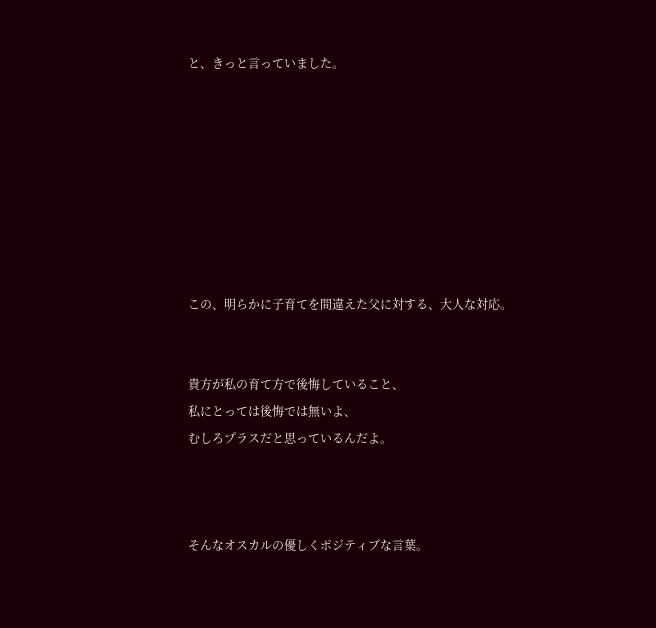と、きっと言っていました。








この、明らかに子育てを間違えた父に対する、大人な対応。


貴方が私の育て方で後悔していること、
私にとっては後悔では無いよ、
むしろプラスだと思っているんだよ。



そんなオスカルの優しくポジティブな言葉。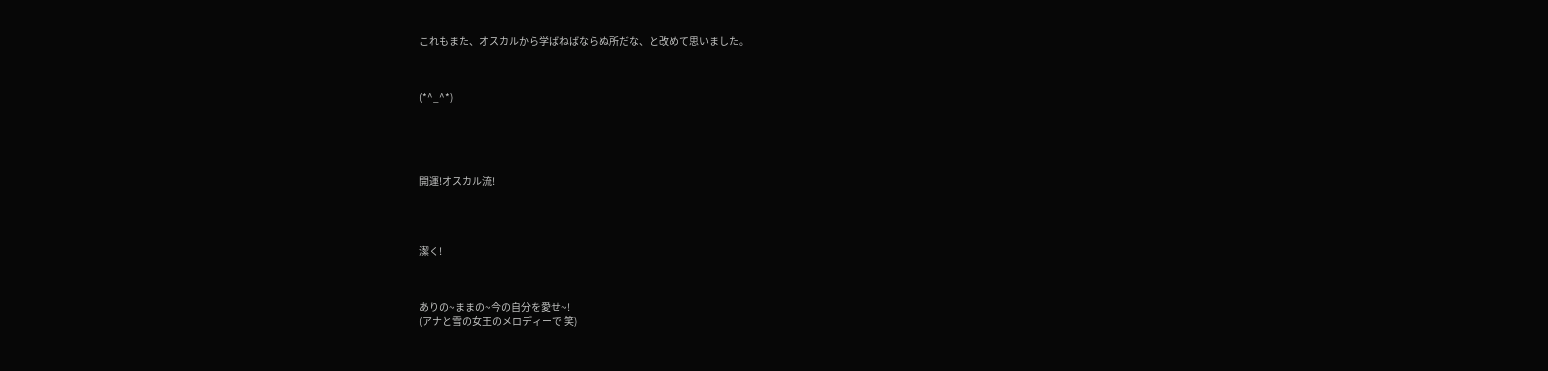これもまた、オスカルから学ばねばならぬ所だな、と改めて思いました。



(*^_^*)





開運!オスカル流!




潔く!



ありの~ままの~今の自分を愛せ~!
(アナと雪の女王のメロディーで 笑)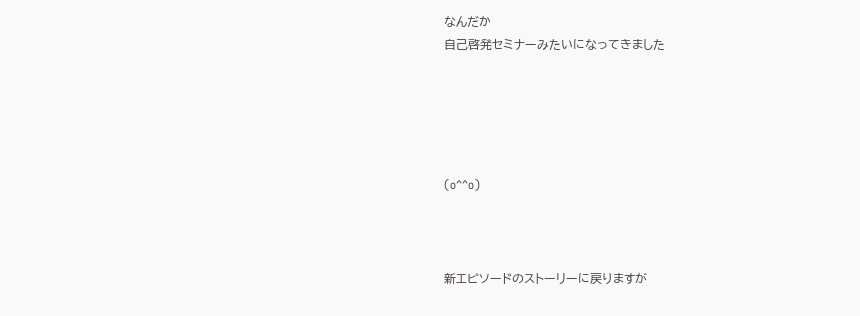なんだか
自己啓発セミナーみたいになってきました





(o^^o)



新エピソードのストーリーに戻りますが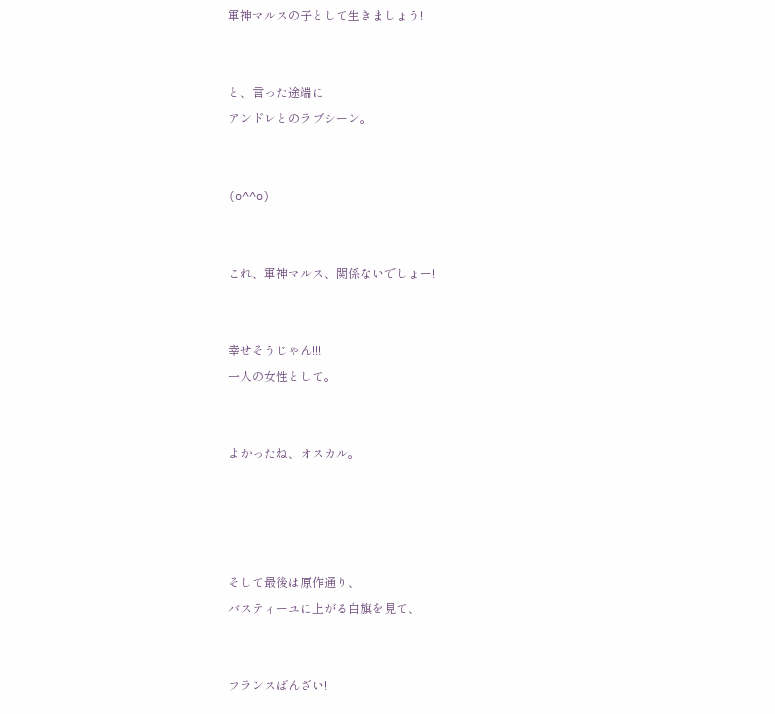軍神マルスの子として生きましょう!


と、言った途端に
アンドレとのラブシーン。


(o^^o)


これ、軍神マルス、関係ないでしょー!


幸せそうじゃん!!!
一人の女性として。


よかったね、オスカル。




そして最後は原作通り、
バスティーユに上がる白旗を見て、


フランスばんざい!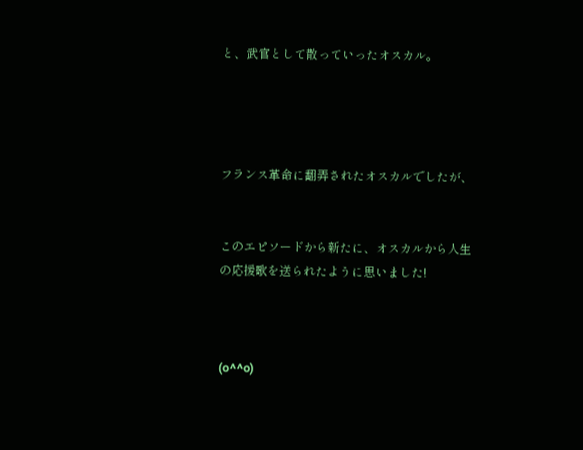と、武官として散っていったオスカル。




フランス革命に翻弄されたオスカルでしたが、


このエピソードから新たに、オスカルから人生の応援歌を送られたように思いました!



(o^^o)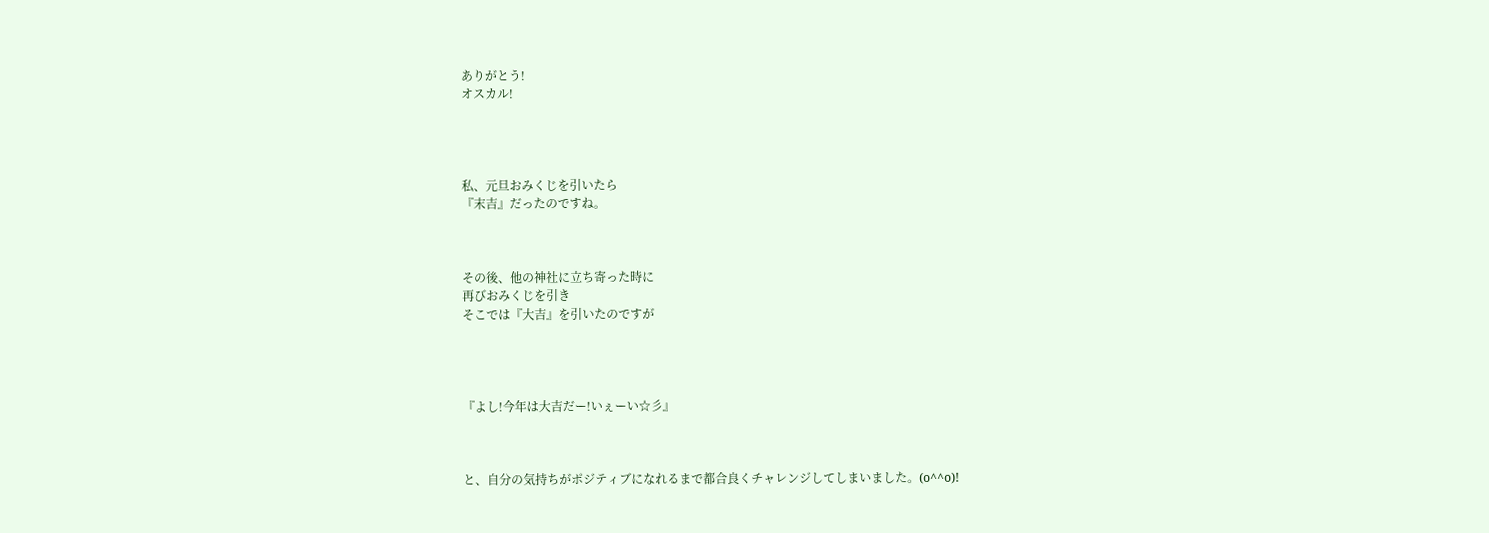ありがとう!
オスカル!




私、元旦おみくじを引いたら
『末吉』だったのですね。



その後、他の神社に立ち寄った時に
再びおみくじを引き
そこでは『大吉』を引いたのですが




『よし!今年は大吉だー!いぇーい☆彡』



と、自分の気持ちがポジティブになれるまで都合良くチャレンジしてしまいました。(o^^o)!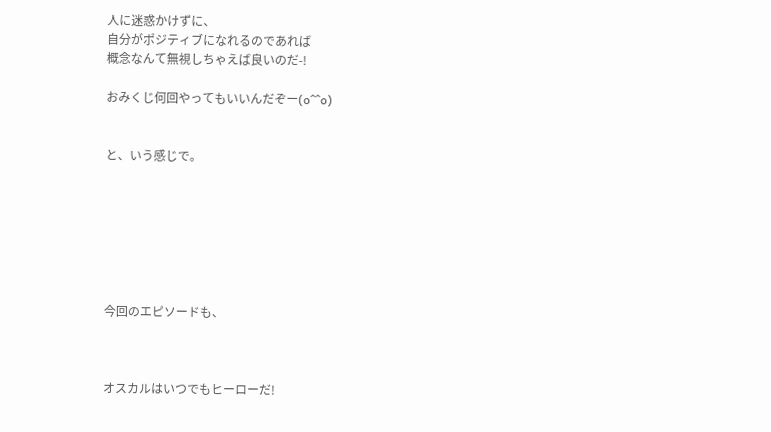人に迷惑かけずに、
自分がポジティブになれるのであれば
概念なんて無視しちゃえば良いのだ-!

おみくじ何回やってもいいんだぞー(o^^o)


と、いう感じで。







今回のエピソードも、



オスカルはいつでもヒーローだ!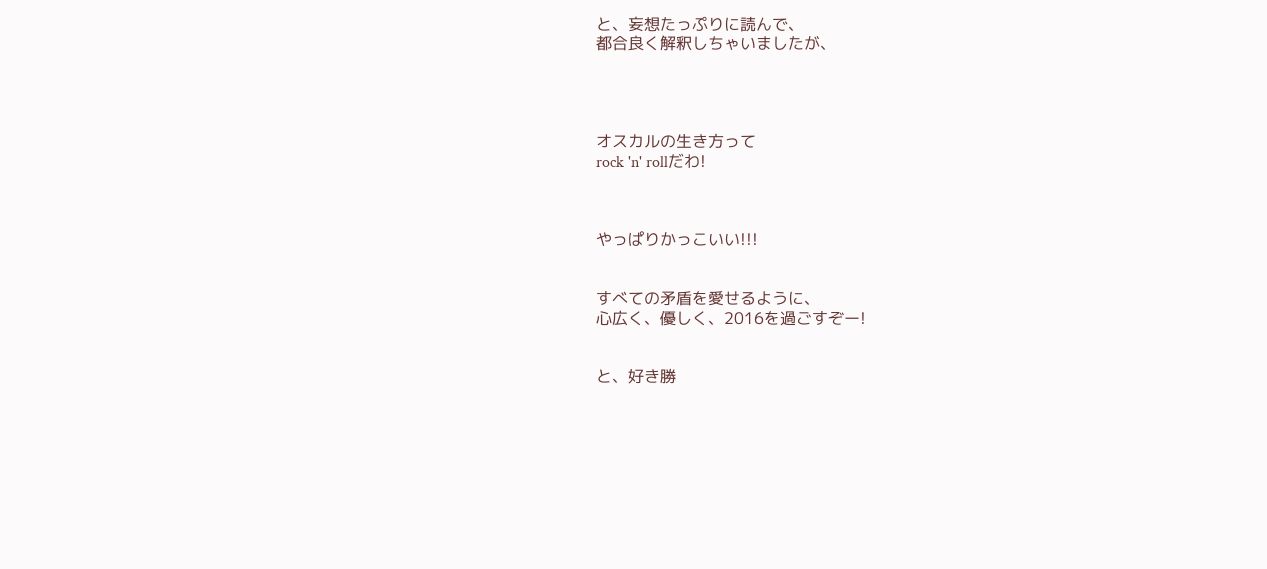と、妄想たっぷりに読んで、
都合良く解釈しちゃいましたが、




オスカルの生き方って
rock 'n' rollだわ!



やっぱりかっこいい!!!


すべての矛盾を愛せるように、
心広く、優しく、2016を過ごすぞー!


と、好き勝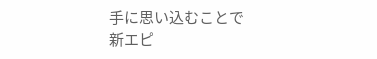手に思い込むことで
新エピ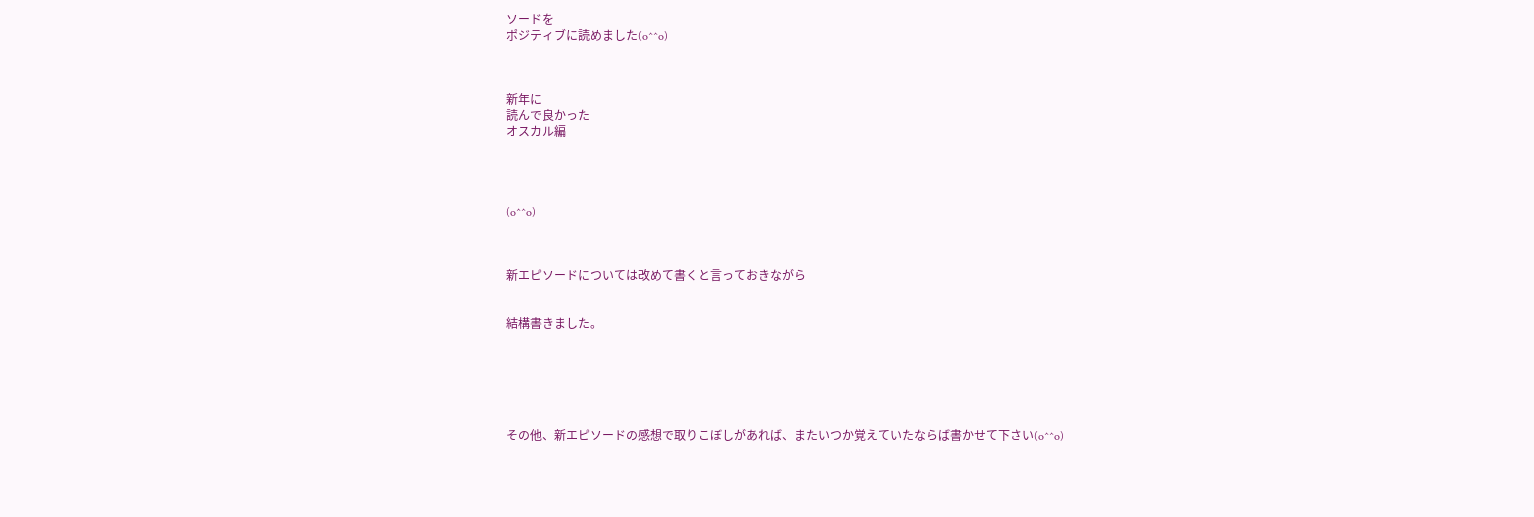ソードを
ポジティブに読めました(o^^o)



新年に
読んで良かった
オスカル編




(o^^o)



新エピソードについては改めて書くと言っておきながら


結構書きました。






その他、新エピソードの感想で取りこぼしがあれば、またいつか覚えていたならば書かせて下さい(o^^o)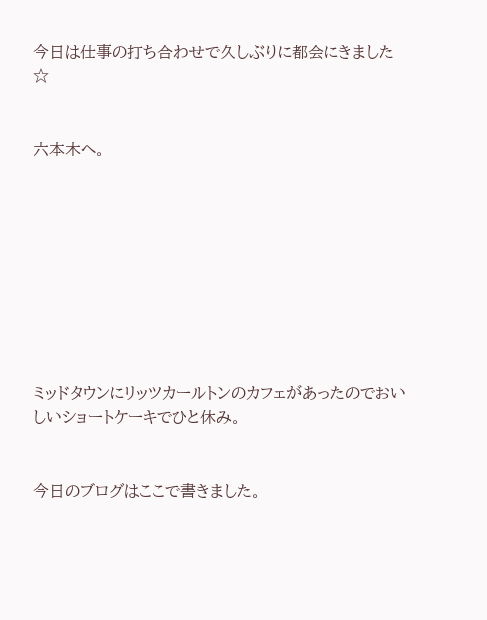今日は仕事の打ち合わせで久しぶりに都会にきました☆


六本木へ。









ミッドタウンにリッツカールトンのカフェがあったのでおいしいショートケーキでひと休み。


今日のブログはここで書きました。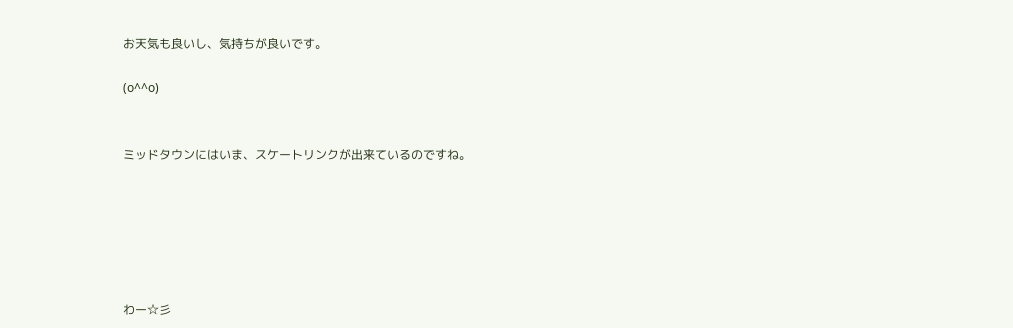お天気も良いし、気持ちが良いです。

(o^^o)


ミッドタウンにはいま、スケートリンクが出来ているのですね。






わー☆彡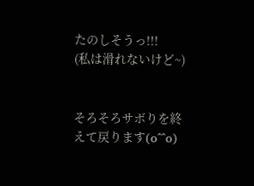たのしそうっ!!!
(私は滑れないけど~)


そろそろサボりを終えて戻ります(o^^o)